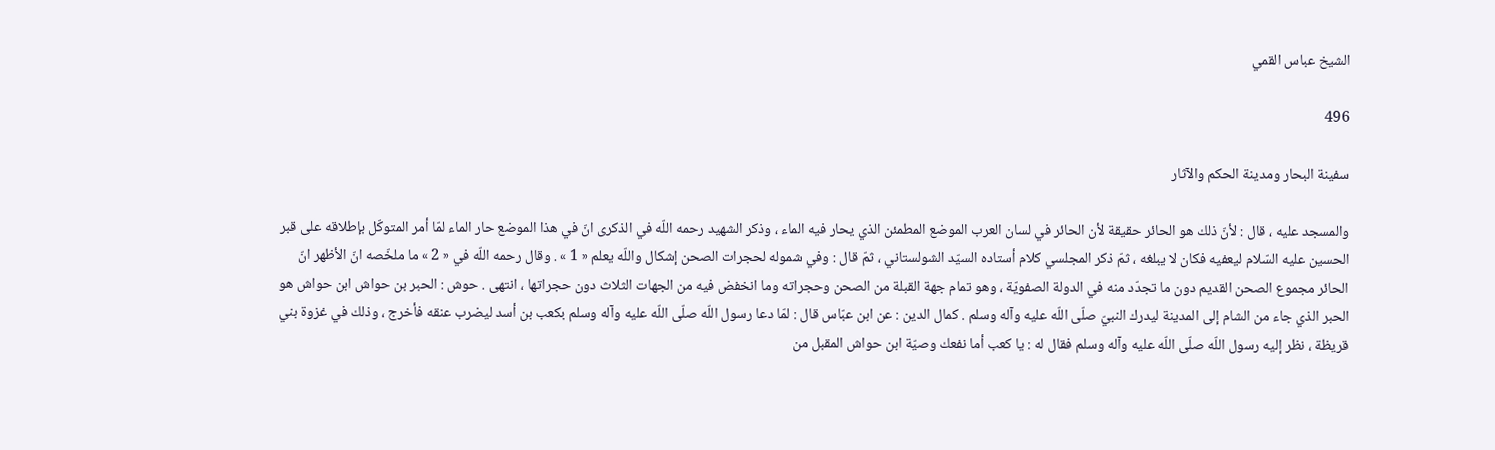الشيخ عباس القمي

496

سفينة البحار ومدينة الحكم والآثار

والمسجد عليه ، قال : لأنّ ذلك هو الحائر حقيقة لأن الحائر في لسان العرب الموضع المطمئن الذي يحار فيه الماء ، وذكر الشهيد رحمه اللّه في الذكرى انّ في هذا الموضع حار الماء لمّا أمر المتوكّل بإطلاقه على قبر الحسين عليه السّلام ليعفيه فكان لا يبلغه ، ثمّ ذكر المجلسي كلام أستاده السيّد الشولستاني ، ثمّ قال : وفي شموله لحجرات الصحن إشكال واللّه يعلم « 1 » . وقال رحمه اللّه في « 2 » ما ملخّصه انّ الأظهر انّ الحائر مجموع الصحن القديم دون ما تجدّد منه في الدولة الصفويّة ، وهو تمام جهة القبلة من الصحن وحجراته وما انخفض فيه من الجهات الثلاث دون حجراتها ، انتهى . حوش : الحبر بن حواش ابن حواش هو الحبر الذي جاء من الشام إلى المدينة ليدرك النبيّ صلّى اللّه عليه وآله وسلم . كمال الدين : عن ابن عبّاس قال : لمّا دعا رسول اللّه صلّى اللّه عليه وآله وسلم بكعب بن أسد ليضرب عنقه فأخرج ، وذلك في غزوة بني قريظة ، نظر إليه رسول اللّه صلّى اللّه عليه وآله وسلم فقال له : يا كعب أما نفعك وصيّة ابن حواش المقبل من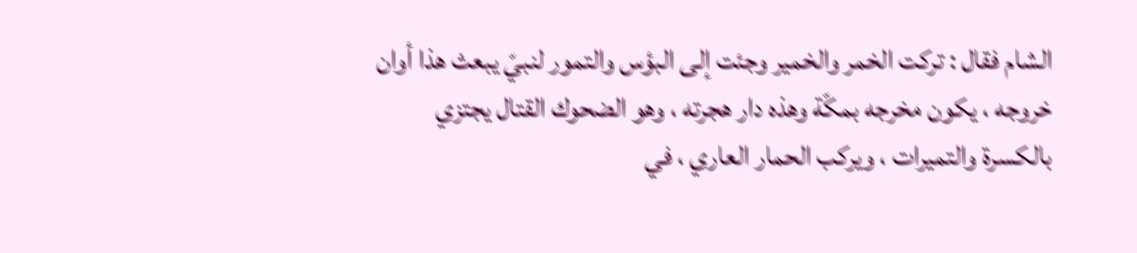الشام فقال : تركت الخمر والخمير وجئت إلى البؤس والتمور لنبيّ يبعث هذا أوان خروجه ، يكون مخرجه بمكّة وهذه دار هجرته ، وهو الضحوك القتال يجتزي بالكسرة والتميرات ، ويركب الحمار العاري ، في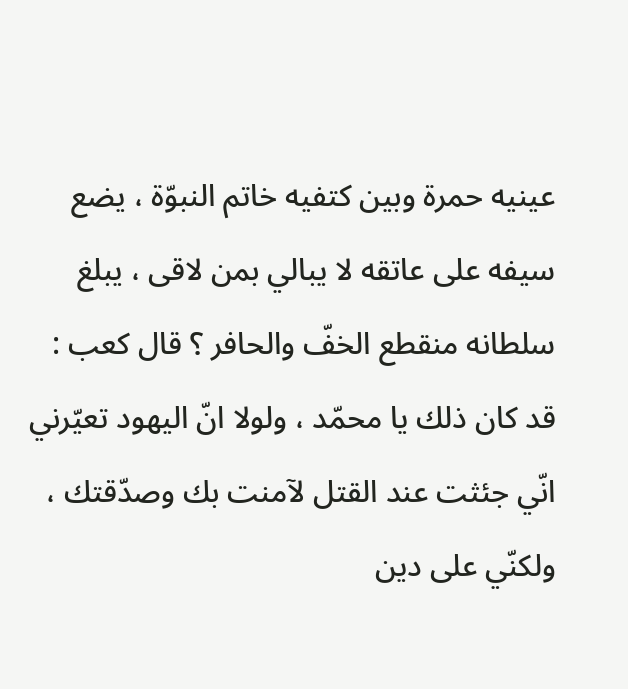عينيه حمرة وبين كتفيه خاتم النبوّة ، يضع سيفه على عاتقه لا يبالي بمن لاقى ، يبلغ سلطانه منقطع الخفّ والحافر ؟ قال كعب : قد كان ذلك يا محمّد ، ولولا انّ اليهود تعيّرني انّي جئثت عند القتل لآمنت بك وصدّقتك ، ولكنّي على دين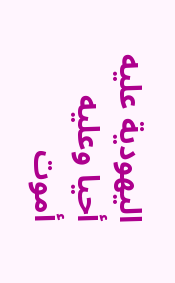اليهودية عليه أحيا وعليه أموت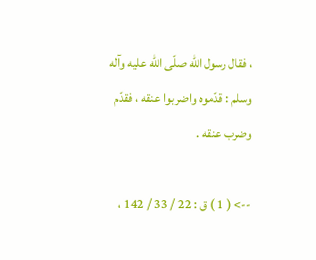، فقال رسول اللّه صلّى اللّه عليه وآله وسلم : قدّموه واضربوا عنقه ، فقدّم وضرب عنقه .

--> ( 1 ) ق : 22 / 33 / 142 ،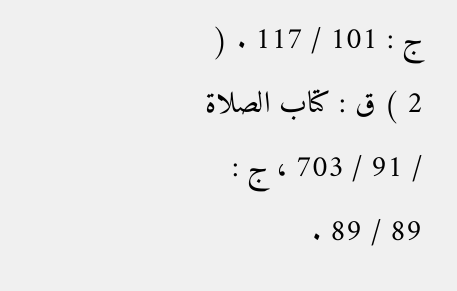ج : 101 / 117 . ( 2 ) ق : كتاب الصلاة / 91 / 703 ، ج : 89 / 89 .